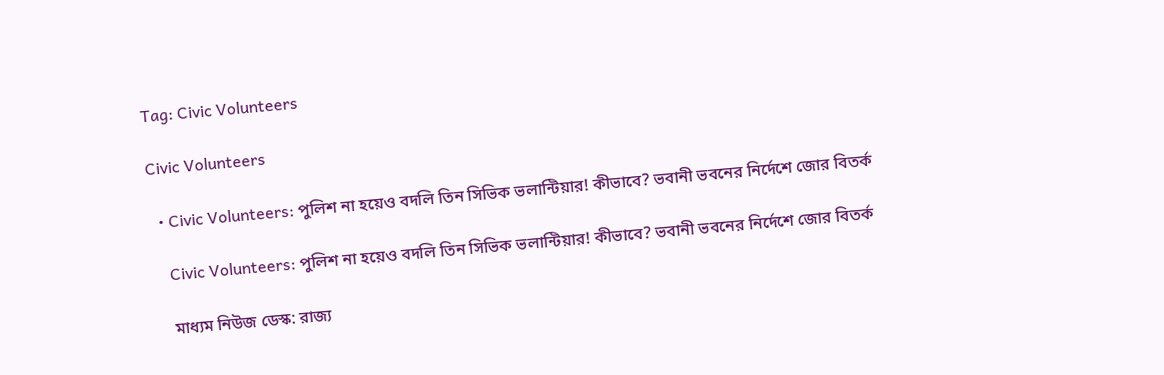Tag: Civic Volunteers

Civic Volunteers

  • Civic Volunteers: পুলিশ না হয়েও বদলি তিন সিভিক ভলান্টিয়ার! কীভাবে? ভবানী ভবনের নির্দেশে জোর বিতর্ক

    Civic Volunteers: পুলিশ না হয়েও বদলি তিন সিভিক ভলান্টিয়ার! কীভাবে? ভবানী ভবনের নির্দেশে জোর বিতর্ক

    মাধ্যম নিউজ ডেস্ক: রাজ্য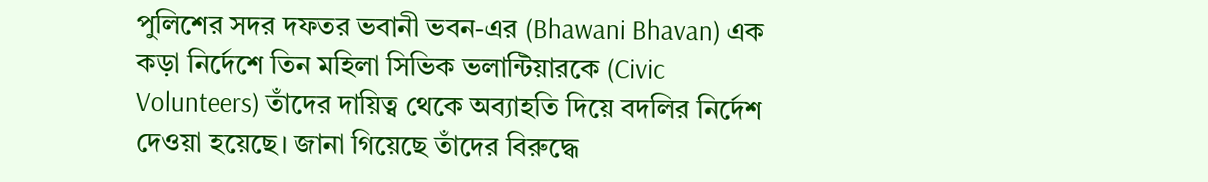পুলিশের সদর দফতর ভবানী ভবন-এর (Bhawani Bhavan) এক কড়া নির্দেশে তিন মহিলা সিভিক ভলান্টিয়ারকে (Civic Volunteers) তাঁদের দায়িত্ব থেকে অব্যাহতি দিয়ে বদলির নির্দেশ দেওয়া হয়েছে। জানা গিয়েছে তাঁদের বিরুদ্ধে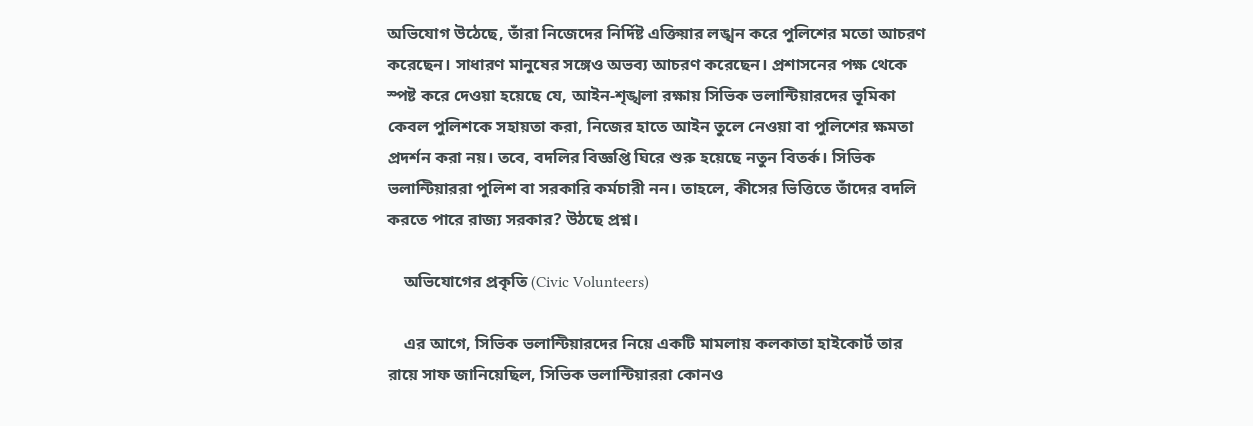অভিযোগ উঠেছে, তাঁরা নিজেদের নির্দিষ্ট এক্তিয়ার লঙ্খন করে পুলিশের মতো আচরণ করেছেন। সাধারণ মানুষের সঙ্গেও অভব্য আচরণ করেছেন। প্রশাসনের পক্ষ থেকে স্পষ্ট করে দেওয়া হয়েছে যে, আইন-শৃঙ্খলা রক্ষায় সিভিক ভলান্টিয়ারদের ভূমিকা কেবল পুলিশকে সহায়তা করা, নিজের হাতে আইন তুলে নেওয়া বা পুলিশের ক্ষমতা প্রদর্শন করা নয়। তবে, বদলির বিজ্ঞপ্তি ঘিরে শুরু হয়েছে নতুন বিতর্ক। সিভিক ভলান্টিয়াররা পুলিশ বা সরকারি কর্মচারী নন। তাহলে, কীসের ভিত্তিতে তাঁদের বদলি করতে পারে রাজ্য সরকার? উঠছে প্রশ্ন।

    অভিযোগের প্রকৃতি (Civic Volunteers)

    এর আগে, সিভিক ভলান্টিয়ারদের নিয়ে একটি মামলায় কলকাতা হাইকোর্ট তার রায়ে সাফ জানিয়েছিল, সিভিক ভলান্টিয়াররা কোনও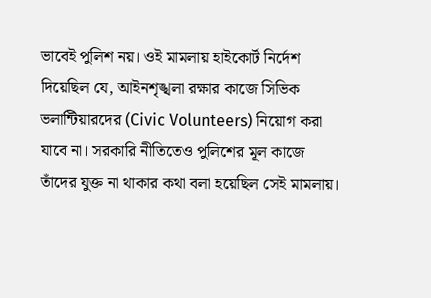ভাবেই পুলিশ নয়। ওই মামলায় হাইকোর্ট নির্দেশ দিয়েছিল যে, আইনশৃঙ্খলা রক্ষার কাজে সিভিক ভলান্টিয়ারদের (Civic Volunteers) নিয়োগ করা যাবে না। সরকারি নীতিতেও পুলিশের মূল কাজে তাঁদের যুক্ত না থাকার কথা বলা হয়েছিল সেই মামলায়।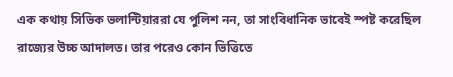এক কথায় সিভিক ভলান্টিয়াররা যে পুলিশ নন, তা সাংবিধানিক ভাবেই স্পষ্ট করেছিল রাজ্যের উচ্চ আদালত। তার পরেও কোন ভিত্তিতে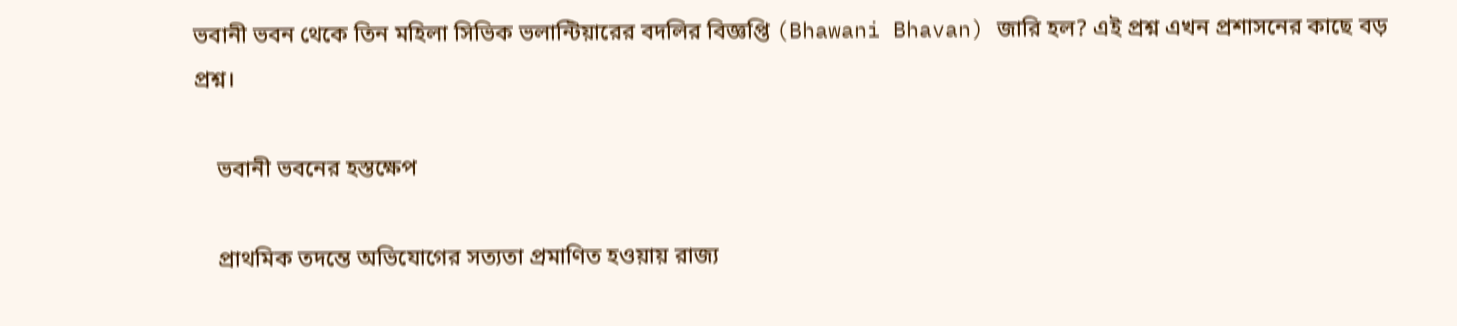ভবানী ভবন থেকে তিন মহিলা সিভিক ভলান্টিয়ারের বদলির বিজ্ঞপ্তি (Bhawani Bhavan) জারি হল? এই প্রশ্ন এখন প্রশাসনের কাছে বড় প্রশ্ন।

    ভবানী ভবনের হস্তক্ষেপ

    প্রাথমিক তদন্তে অভিযোগের সত্যতা প্রমাণিত হওয়ায় রাজ্য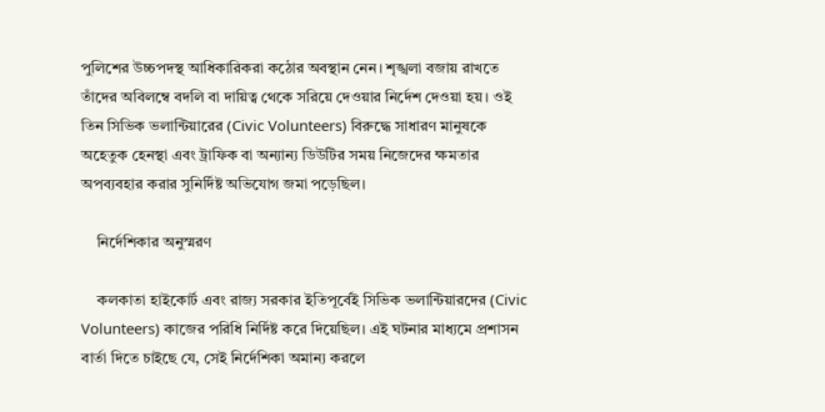পুলিশের উচ্চপদস্থ আধিকারিকরা কঠোর অবস্থান নেন। শৃঙ্খলা বজায় রাখতে তাঁদের অবিলম্বে বদলি বা দায়িত্ব থেকে সরিয়ে দেওয়ার নির্দেশ দেওয়া হয়। ওই তিন সিভিক ভলান্টিয়ারের (Civic Volunteers) বিরুদ্ধে সাধারণ মানুষকে অহেতুক হেনস্থা এবং ট্রাফিক বা অন্যান্য ডিউটির সময় নিজেদের ক্ষমতার অপব্যবহার করার সুনির্দিষ্ট অভিযোগ জমা পড়েছিল।

    নির্দেশিকার অনুস্মরণ

    কলকাতা হাইকোর্ট এবং রাজ্য সরকার ইতিপূর্বেই সিভিক ভলান্টিয়ারদের (Civic Volunteers) কাজের পরিধি নির্দিষ্ট করে দিয়েছিল। এই ঘটনার মাধ্যমে প্রশাসন বার্তা দিতে চাইছে যে, সেই নির্দেশিকা অমান্য করলে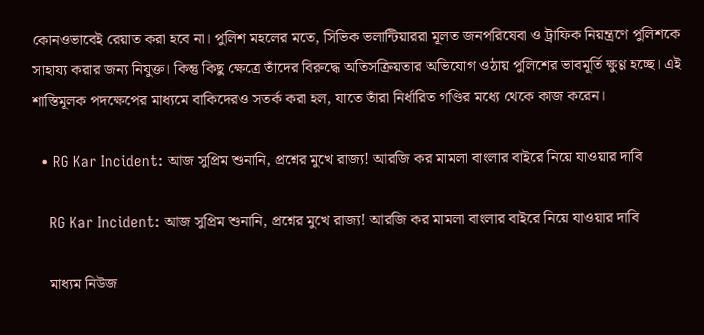কোনওভাবেই রেয়াত করা হবে না। পুলিশ মহলের মতে, সিভিক ভলান্টিয়াররা মূলত জনপরিষেবা ও ট্রাফিক নিয়ন্ত্রণে পুলিশকে সাহায্য করার জন্য নিযুক্ত। কিন্তু কিছু ক্ষেত্রে তাঁদের বিরুদ্ধে অতিসক্রিয়তার অভিযোগ ওঠায় পুলিশের ভাবমূর্তি ক্ষুণ্ণ হচ্ছে। এই শাস্তিমূলক পদক্ষেপের মাধ্যমে বাকিদেরও সতর্ক করা হল, যাতে তাঁরা নির্ধারিত গণ্ডির মধ্যে থেকে কাজ করেন।

  • RG Kar Incident: আজ সুপ্রিম শুনানি, প্রশ্নের মুখে রাজ্য! আরজি কর মামলা বাংলার বাইরে নিয়ে যাওয়ার দাবি

    RG Kar Incident: আজ সুপ্রিম শুনানি, প্রশ্নের মুখে রাজ্য! আরজি কর মামলা বাংলার বাইরে নিয়ে যাওয়ার দাবি

    মাধ্যম নিউজ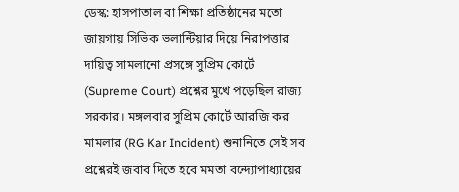ডেস্ক: হাসপাতাল বা শিক্ষা প্রতিষ্ঠানের মতো জায়গায় সিভিক ভলান্টিয়ার দিয়ে নিরাপত্তার দায়িত্ব সামলানো প্রসঙ্গে সুপ্রিম কোর্টে (Supreme Court) প্রশ্নের মুখে পড়েছিল রাজ্য সরকার। মঙ্গলবার সুপ্রিম কোর্টে আরজি কর মামলার (RG Kar Incident) শুনানিতে সেই সব প্রশ্নেরই জবাব দিতে হবে মমতা বন্দ্যোপাধ্যায়ের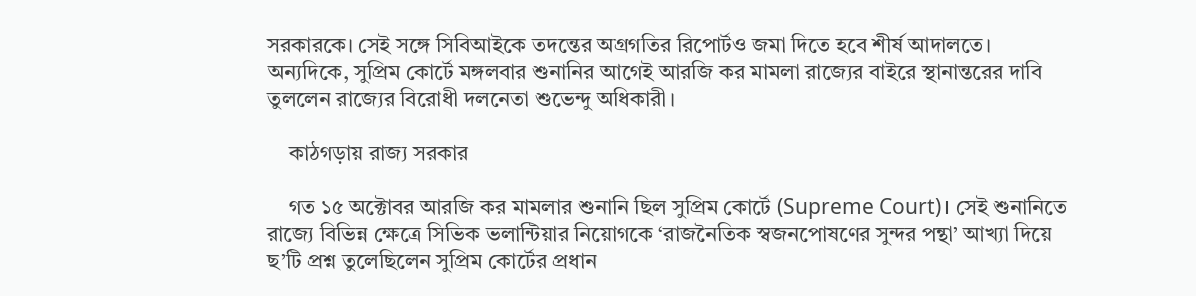সরকারকে। সেই সঙ্গে সিবিআইকে তদন্তের অগ্রগতির রিপোর্টও জমা দিতে হবে শীর্ষ আদালতে। অন্যদিকে, সুপ্রিম কোর্টে মঙ্গলবার শুনানির আগেই আরজি কর মামলা রাজ্যের বাইরে স্থানান্তরের দাবি তুললেন রাজ্যের বিরোধী দলনেতা শুভেন্দু অধিকারী।

    কাঠগড়ায় রাজ্য সরকার

    গত ১৫ অক্টোবর আরজি কর মামলার শুনানি ছিল সুপ্রিম কোর্টে (Supreme Court)। সেই শুনানিতে রাজ্যে বিভিন্ন ক্ষেত্রে সিভিক ভলান্টিয়ার নিয়োগকে ‘রাজনৈতিক স্বজনপোষণের সুন্দর পন্থা’ আখ্যা দিয়ে ছ’টি প্রশ্ন তুলেছিলেন সুপ্রিম কোর্টের প্রধান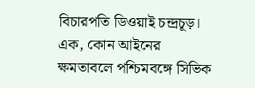বিচারপতি ডিওয়াই চন্দ্রচূড়। এক, কোন আইনের ক্ষমতাবলে পশ্চিমবঙ্গে সিভিক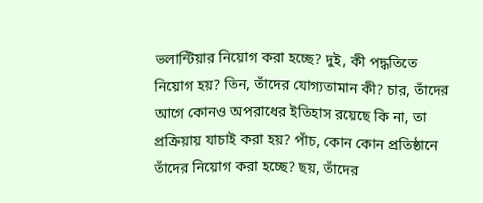ভলান্টিয়ার নিয়োগ করা হচ্ছে? দুই, কী পদ্ধতিতে নিয়োগ হয়? তিন, তাঁদের যোগ্যতামান কী? চার, তাঁদের আগে কোনও অপরাধের ইতিহাস রয়েছে কি না, তা প্রক্রিয়ায় যাচাই করা হয়? পাঁচ, কোন কোন প্রতিষ্ঠানে তাঁদের নিয়োগ করা হচ্ছে? ছয়, তাঁদের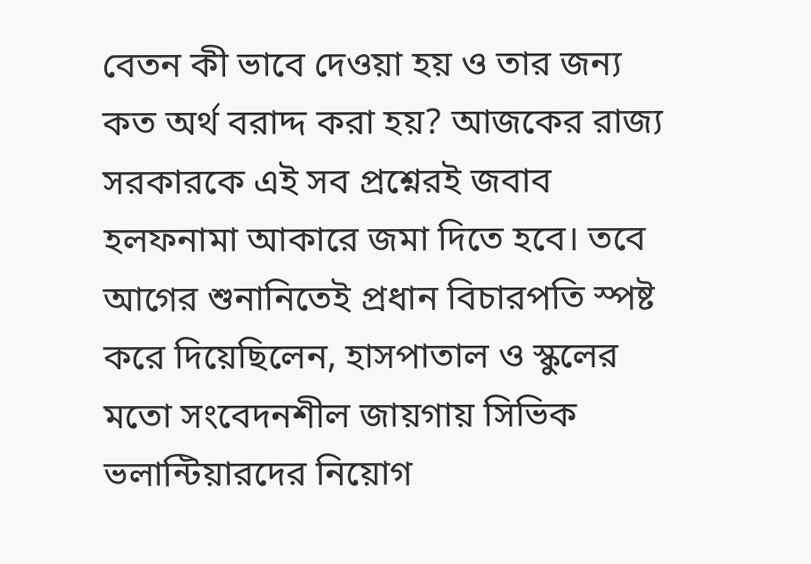বেতন কী ভাবে দেওয়া হয় ও তার জন্য কত অর্থ বরাদ্দ করা হয়? আজকের রাজ্য সরকারকে এই সব প্রশ্নেরই জবাব হলফনামা আকারে জমা দিতে হবে। তবে আগের শুনানিতেই প্রধান বিচারপতি স্পষ্ট করে দিয়েছিলেন, হাসপাতাল ও স্কুলের মতো সংবেদনশীল জায়গায় সিভিক ভলান্টিয়ারদের নিয়োগ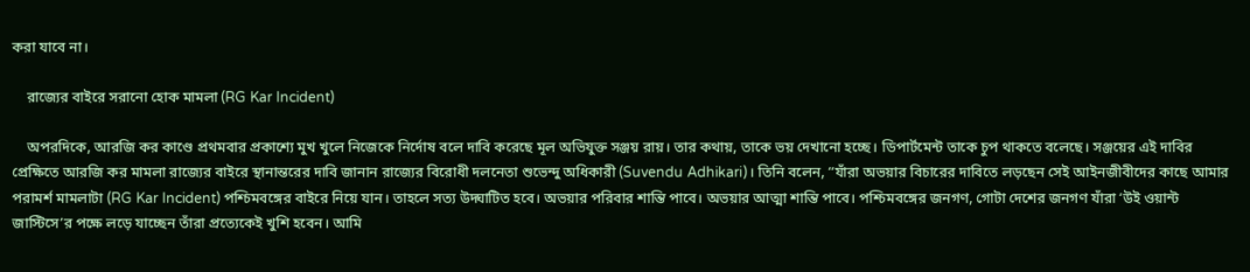করা যাবে না।

    রাজ্যের বাইরে সরানো হোক মামলা (RG Kar Incident)

    অপরদিকে, আরজি কর কাণ্ডে প্রথমবার প্রকাশ্যে মুখ খুলে নিজেকে নির্দোষ বলে দাবি করেছে মূল অভিযুক্ত সঞ্জয় রায়। তার কথায়, তাকে ভয় দেখানো হচ্ছে। ডিপার্টমেন্ট তাকে চুপ থাকতে বলেছে। সঞ্জয়ের এই দাবির প্রেক্ষিতে আরজি কর মামলা রাজ্যের বাইরে স্থানান্তরের দাবি জানান রাজ্যের বিরোধী দলনেতা শুভেন্দু অধিকারী (Suvendu Adhikari)। তিনি বলেন, ‘‘যাঁরা অভয়ার বিচারের দাবিতে লড়ছেন সেই আইনজীবীদের কাছে আমার পরামর্শ মামলাটা (RG Kar Incident) পশ্চিমবঙ্গের বাইরে নিয়ে যান। তাহলে সত্য উদ্ঘাটিত হবে। অভয়ার পরিবার শান্তি পাবে। অভয়ার আত্মা শান্তি পাবে। পশ্চিমবঙ্গের জনগণ, গোটা দেশের জনগণ যাঁরা ‘উই ওয়ান্ট জাস্টিসে’র পক্ষে লড়ে যাচ্ছেন তাঁরা প্রত্যেকেই খুশি হবেন। আমি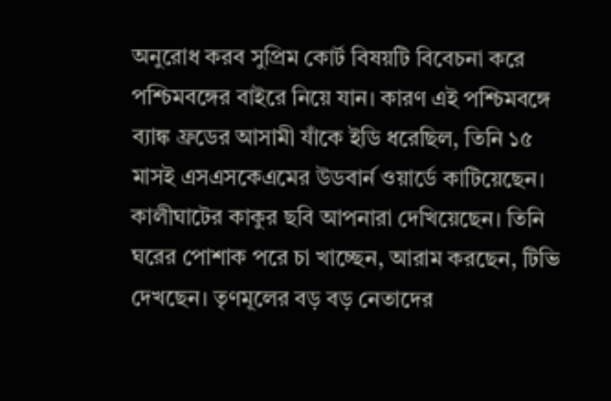অনুরোধ করব সুপ্রিম কোর্ট বিষয়টি বিবেচনা করে পশ্চিমবঙ্গের বাইরে নিয়ে যান। কারণ এই পশ্চিমবঙ্গে ব্যাঙ্ক ফ্রডের আসামী যাঁকে ইডি ধরেছিল, তিনি ১৫ মাসই এসএসকেএমের উডবার্ন ওয়ার্ডে কাটিয়েছেন। কালীঘাটের কাকুর ছবি আপনারা দেখিয়েছেন। তিনি ঘরের পোশাক পরে চা খাচ্ছেন, আরাম করছেন, টিভি দেখছেন। তৃণমূলের বড় বড় নেতাদের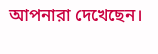আপনারা দেখেছেন।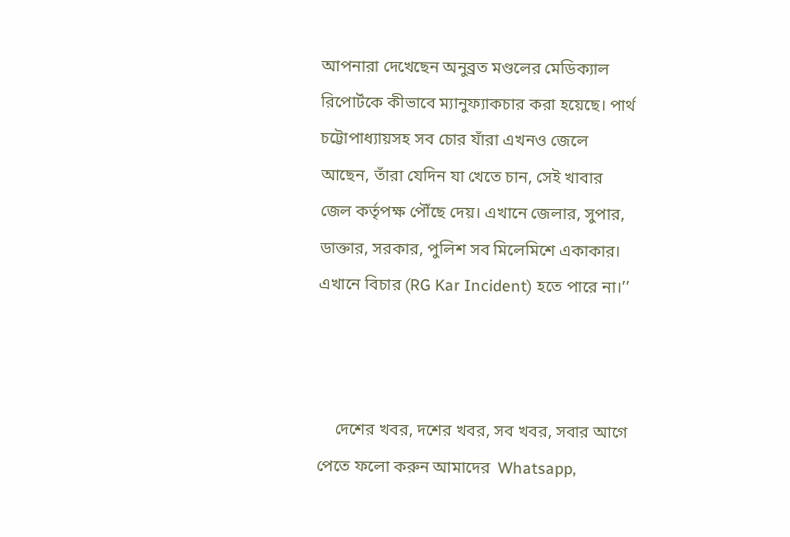আপনারা দেখেছেন অনুব্রত মণ্ডলের মেডিক্যাল রিপোর্টকে কীভাবে ম্যানুফ্যাকচার করা হয়েছে। পার্থ চট্টোপাধ্যায়সহ সব চোর যাঁরা এখনও জেলে আছেন, তাঁরা যেদিন যা খেতে চান, সেই খাবার জেল কর্তৃপক্ষ পৌঁছে দেয়। এখানে জেলার, সুপার, ডাক্তার, সরকার, পুলিশ সব মিলেমিশে একাকার। এখানে বিচার (RG Kar Incident) হতে পারে না।’’



    দেশের খবর, দশের খবর, সব খবর, সবার আগে পেতে ফলো করুন আমাদের  Whatsapp,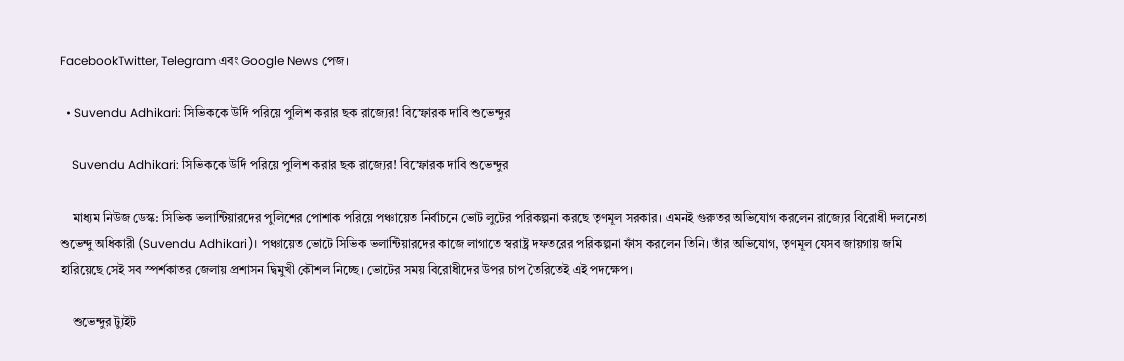FacebookTwitter, Telegram এবং Google News পেজ।

  • Suvendu Adhikari: সিভিককে উর্দি পরিয়ে পুলিশ করার ছক রাজ্যের! বিস্ফোরক দাবি শুভেন্দুর

    Suvendu Adhikari: সিভিককে উর্দি পরিয়ে পুলিশ করার ছক রাজ্যের! বিস্ফোরক দাবি শুভেন্দুর

    মাধ্যম নিউজ ডেস্ক: সিভিক ভলান্টিয়ারদের পুলিশের পোশাক পরিয়ে পঞ্চায়েত নির্বাচনে ভোট লুটের পরিকল্পনা করছে তৃণমূল সরকার। এমনই গুরুতর অভিযোগ করলেন রাজ্যের বিরোধী দলনেতা শুভেন্দু অধিকারী (Suvendu Adhikari)। পঞ্চায়েত ভোটে সিভিক ভলান্টিয়ারদের কাজে লাগাতে স্বরাষ্ট্র দফতরের পরিকল্পনা ফাঁস করলেন তিনি। তাঁর অভিযোগ, তৃণমূল যেসব জায়গায় জমি হারিয়েছে সেই সব স্পর্শকাতর জেলায় প্রশাসন দ্বিমুখী কৌশল নিচ্ছে। ভোটের সময় বিরোধীদের উপর চাপ তৈরিতেই এই পদক্ষেপ।

    শুভেন্দুর ট্যুইট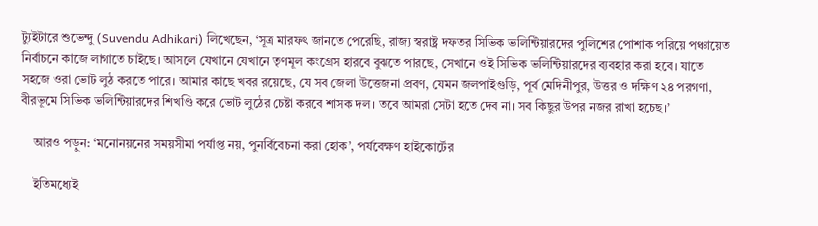ট্যুইটারে শুভেন্দু (Suvendu Adhikari) লিখেছেন, ‘সূত্র মারফৎ জানতে পেরেছি, রাজ্য স্বরাষ্ট্র দফতর সিভিক ভলিন্টিয়ারদের পুলিশের পোশাক পরিয়ে পঞ্চায়েত নির্বাচনে কাজে লাগাতে চাইছে। আসলে যেখানে যেখানে তৃণমূল কংগ্রেস হারবে বুঝতে পারছে, সেখানে ওই সিভিক ভলিন্টিয়ারদের ব্যবহার করা হবে। যাতে সহজে ওরা ভোট লুঠ করতে পারে। আমার কাছে খবর রয়েছে, যে সব জেলা উত্তেজনা প্রবণ, যেমন জলপাইগুড়ি, পূর্ব মেদিনীপুর, উত্তর ও দক্ষিণ ২৪ পরগণা, বীরভূমে সিভিক ভলিন্টিয়ারদের শিখণ্ডি করে ভোট লুঠের চেষ্টা করবে শাসক দল। তবে আমরা সেটা হতে দেব না। সব কিছুর উপর নজর রাখা হচেছ।’

    আরও পড়ুন: ‘মনোনয়নের সময়সীমা পর্যাপ্ত নয়, পুনর্বিবেচনা করা হোক’, পর্যবেক্ষণ হাইকোর্টের

    ইতিমধ্যেই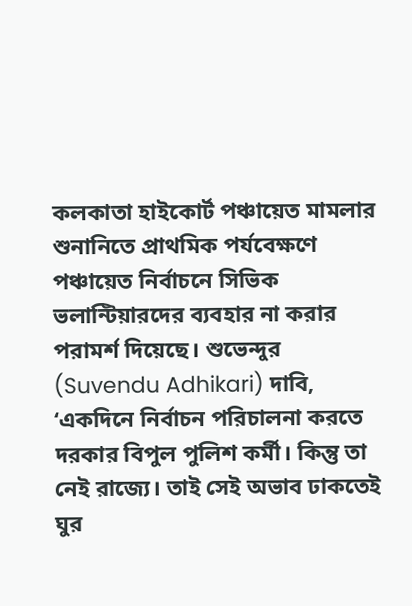কলকাতা হাইকোর্ট পঞ্চায়েত মামলার শুনানিতে প্রাথমিক পর্যবেক্ষণে পঞ্চায়েত নির্বাচনে সিভিক ভলান্টিয়ারদের ব্যবহার না করার পরামর্শ দিয়েছে। শুভেন্দুর (Suvendu Adhikari) দাবি, ‘একদিনে নির্বাচন পরিচালনা করতে দরকার বিপুল পুলিশ কর্মী। কিন্তু তা নেই রাজ্যে। তাই সেই অভাব ঢাকতেই ঘুর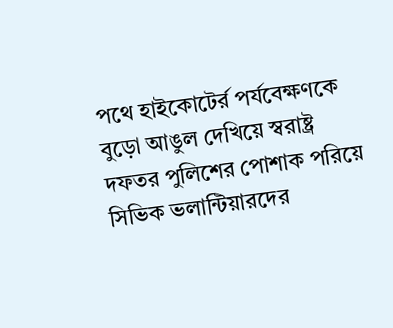পথে হাইকোটের্র পর্যবেক্ষণকে বুড়ো আঙুল দেখিয়ে স্বরাষ্ট্র দফতর পুলিশের পোশাক পরিয়ে সিভিক ভলান্টিয়ারদের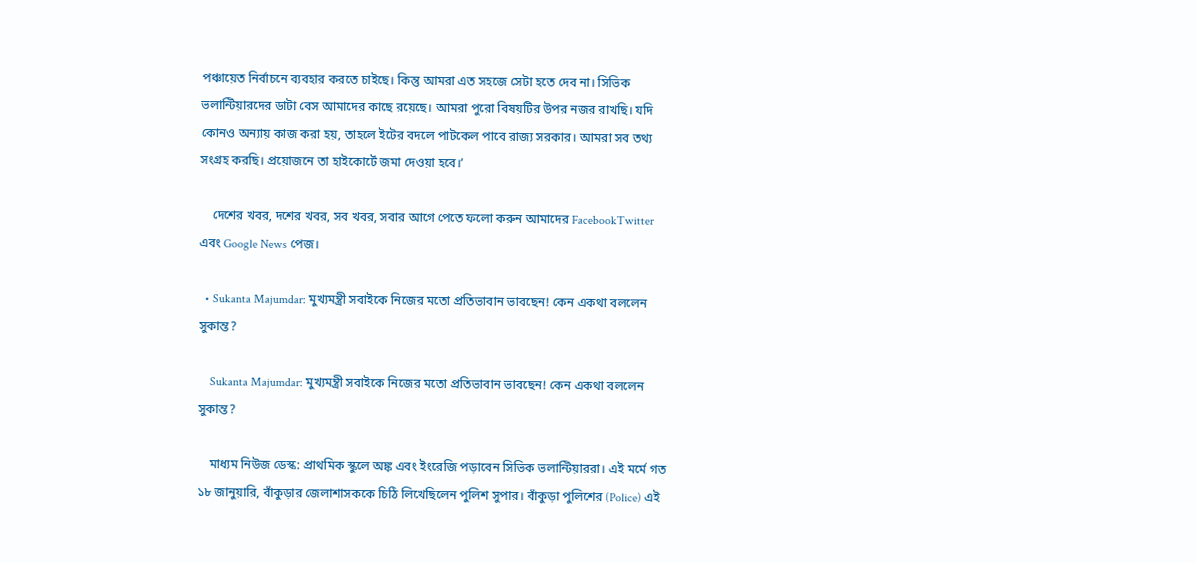পঞ্চায়েত নির্বাচনে ব্যবহার করতে চাইছে। কিন্তু আমরা এত সহজে সেটা হতে দেব না। সিভিক ভলান্টিয়ারদের ডাটা বেস আমাদের কাছে রয়েছে। আমরা পুরো বিষয়টির উপর নজর রাখছি। যদি কোনও অন্যায় কাজ করা হয়, তাহলে ইটের বদলে পাটকেল পাবে রাজ্য সরকার। আমরা সব তথ্য সংগ্রহ করছি। প্রয়োজনে তা হাইকোর্টে জমা দেওয়া হবে।’

    দেশের খবর, দশের খবর, সব খবর, সবার আগে পেতে ফলো করুন আমাদের FacebookTwitter এবং Google News পেজ।

  • Sukanta Majumdar: মুখ্যমন্ত্রী সবাইকে নিজের মতো প্রতিভাবান ভাবছেন! কেন একথা বললেন সুকান্ত?

    Sukanta Majumdar: মুখ্যমন্ত্রী সবাইকে নিজের মতো প্রতিভাবান ভাবছেন! কেন একথা বললেন সুকান্ত?

    মাধ্যম নিউজ ডেস্ক: প্রাথমিক স্কুলে অঙ্ক এবং ইংরেজি পড়াবেন সিভিক ভলান্টিয়াররা। এই মর্মে গত ১৮ জানুয়ারি, বাঁকুড়ার জেলাশাসককে চিঠি লিখেছিলেন পুলিশ সুপার। বাঁকুড়া পুলিশের (Police) এই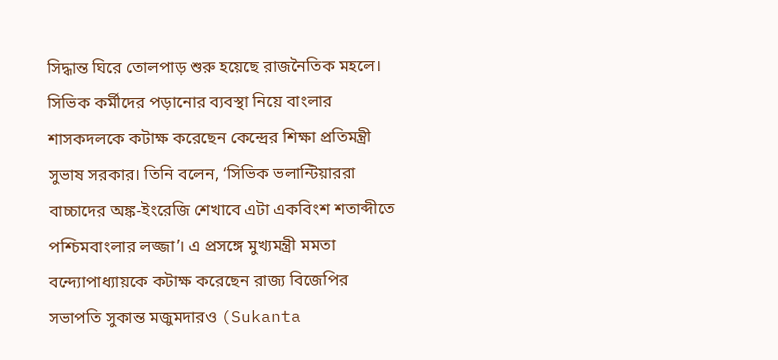সিদ্ধান্ত ঘিরে তোলপাড় শুরু হয়েছে রাজনৈতিক মহলে। সিভিক কর্মীদের পড়ানোর ব্যবস্থা নিয়ে বাংলার শাসকদলকে কটাক্ষ করেছেন কেন্দ্রের শিক্ষা প্রতিমন্ত্রী সুভাষ সরকার। তিনি বলেন, ‘সিভিক ভলান্টিয়াররা বাচ্চাদের অঙ্ক-ইংরেজি শেখাবে এটা একবিংশ শতাব্দীতে পশ্চিমবাংলার লজ্জা’। এ প্রসঙ্গে মুখ্যমন্ত্রী মমতা বন্দ্যোপাধ্যায়কে কটাক্ষ করেছেন রাজ্য বিজেপির সভাপতি সুকান্ত মজুমদারও (Sukanta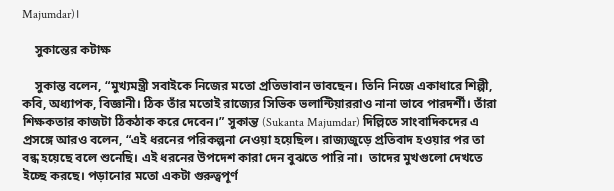Majumdar)।

    সুকান্তের কটাক্ষ

    সুকান্ত বলেন, “মুখ্যমন্ত্রী সবাইকে নিজের মতো প্রতিভাবান ভাবছেন। তিনি নিজে একাধারে শিল্পী, কবি, অধ্যাপক, বিজ্ঞানী। ঠিক তাঁর মতোই রাজ্যের সিভিক ভলান্টিয়াররাও নানা ভাবে পারদর্শী। তাঁরা শিক্ষকতার কাজটা ঠিকঠাক করে দেবেন।” সুকান্ত (Sukanta Majumdar) দিল্লিতে সাংবাদিকদের এ প্রসঙ্গে আরও বলেন, “এই ধরনের পরিকল্পনা নেওয়া হয়েছিল। রাজ্যজুড়ে প্রতিবাদ হওয়ার পর তা বন্ধ হয়েছে বলে শুনেছি। এই ধরনের উপদেশ কারা দেন বুঝতে পারি না।  তাদের মুখগুলো দেখতে ইচ্ছে করছে। পড়ানোর মতো একটা গুরুত্বপূর্ণ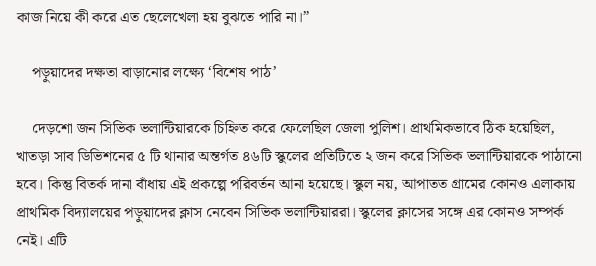কাজ নিয়ে কী করে এত ছেলেখেলা হয় বুঝতে পারি না।”

    পড়ুয়াদের দক্ষতা বাড়ানোর লক্ষ্যে ‘বিশেষ পাঠ’

    দেড়শো জন সিভিক ভলান্টিয়ারকে চিহ্নিত করে ফেলেছিল জেলা পুলিশ। প্রাথমিকভাবে ঠিক হয়েছিল, খাতড়া সাব ডিভিশনের ৫ টি থানার অন্তর্গত ৪৬টি স্কুলের প্রতিটিতে ২ জন করে সিভিক ভলান্টিয়ারকে পাঠানো হবে। কিন্তু বিতর্ক দানা বাঁধায় এই প্রকল্পে পরিবর্তন আনা হয়েছে। স্কুল নয়, আপাতত গ্রামের কোনও এলাকায় প্রাথমিক বিদ্যালয়ের পড়ুয়াদের ক্লাস নেবেন সিভিক ভলান্টিয়াররা। স্কুলের ক্লাসের সঙ্গে এর কোনও সম্পর্ক নেই। এটি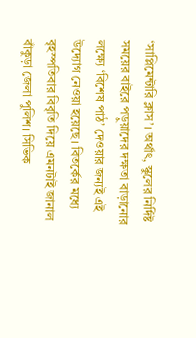‘সাপ্লিমেন্টারি ক্লাস’। অর্থাৎ, স্কুলের নির্দিষ্ট সময়ের বাইরে পড়ুয়াদের দক্ষতা বাড়ানোর লক্ষ্যে ‘বিশেষ পাঠ’ দেওয়ার জন্যই এই উদ্যোগ নেওয়া হয়েছে। বিতর্কের মধ্যে বৃহস্পতিবার বিবৃতি দিয়ে এমনটাই জানাল বাঁকুড়া জেলা পুলিশ। সিভিক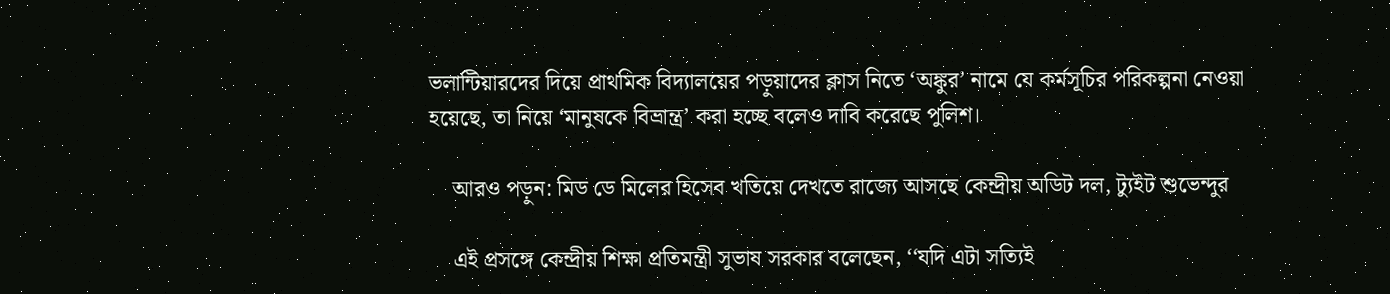ভলান্টিয়ারদের দিয়ে প্রাথমিক বিদ্যালয়ের পড়ুয়াদের ক্লাস নিতে ‘অঙ্কুর’ নামে যে কর্মসূচির পরিকল্পনা নেওয়া হয়েছে, তা নিয়ে ‘মানুষকে বিভ্রান্ত্র’ করা হচ্ছে বলেও দাবি করেছে পুলিশ।

    আরও পড়ুন: মিড ডে মিলের হিসেব খতিয়ে দেখতে রাজ্যে আসছে কেন্দ্রীয় অডিট দল, ট্যুইট শুভেন্দুর

    এই প্রসঙ্গে কেন্দ্রীয় শিক্ষা প্রতিমন্ত্রী সুভাষ সরকার বলেছেন, ‘‘যদি এটা সত্যিই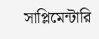সাপ্লিমেন্টারি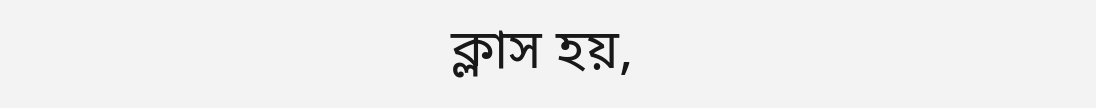ক্লাস হয়,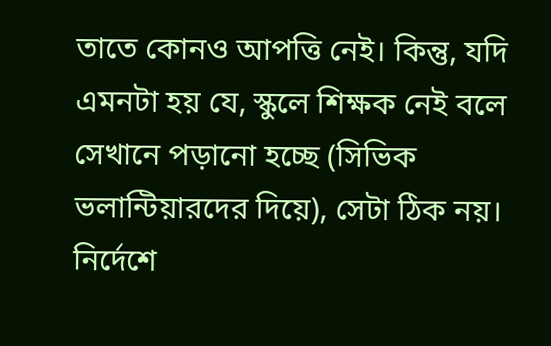তাতে কোনও আপত্তি নেই। কিন্তু, যদি এমনটা হয় যে, স্কুলে শিক্ষক নেই বলে সেখানে পড়ানো হচ্ছে (সিভিক ভলান্টিয়ারদের দিয়ে), সেটা ঠিক নয়। নির্দেশে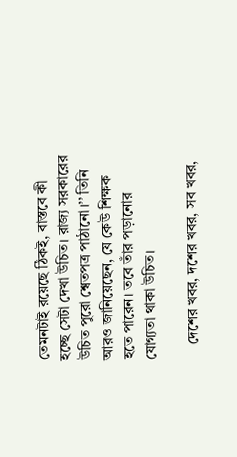তেমনটাই রয়েছে ঠিকই, বাস্তবে কী হচ্ছে সেটা দেখা উচিত। রাজ্য সরকারের উচিত পুরো শ্বেতপত্র পাঠানো।’’ তিনি আরও জানিয়েছেন, যে কেউ শিক্ষক হতে পারেন। তবে তাঁর পড়ানোর যোগ্যতা থাকা উচিত।

    দেশের খবর, দশের খবর, সব খবর,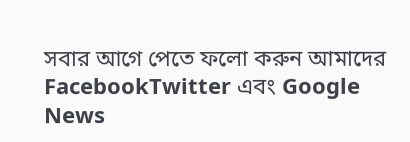সবার আগে পেতে ফলো করুন আমাদের FacebookTwitter এবং Google News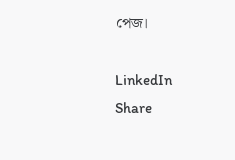পেজ।

LinkedIn
Share